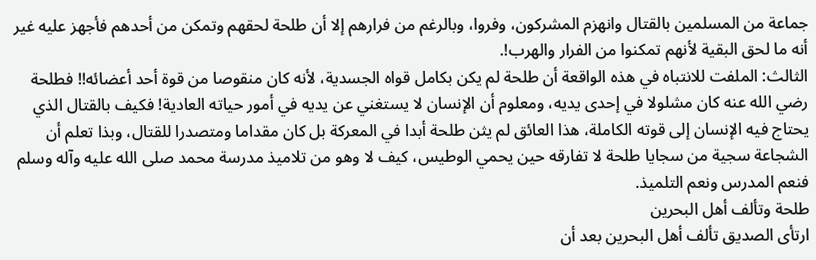جماعة من المسلمين بالقتال وانهزم المشركون، وفروا، وبالرغم من فرارهم إلا أن طلحة لحقهم وتمكن من أحدهم فأجهز عليه غير أنه ما لحق البقية لأنهم تمكنوا من الفرار والهرب!.
الثالث: الملفت للانتباه في هذه الواقعة أن طلحة لم يكن بكامل قواه الجسدية، لأنه كان منقوصا من قوة أحد أعضائه!! فطلحة رضي الله عنه كان مشلولا في إحدى يديه، ومعلوم أن الإنسان لا يستغني عن يديه في أمور حياته العادية! فكيف بالقتال الذي يحتاج فيه الإنسان إلى قوته الكاملة، هذا العائق لم يثن طلحة أبدا في المعركة بل كان مقداما ومتصدرا للقتال، وبذا تعلم أن الشجاعة سجية من سجايا طلحة لا تفارقه حين يحمي الوطيس، كيف لا وهو من تلاميذ مدرسة محمد صلى الله عليه وآله وسلم فنعم المدرس ونعم التلميذ.
طلحة وتألف أهل البحرين
ارتأى الصديق تألف أهل البحرين بعد أن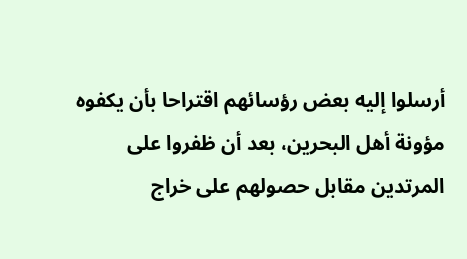أرسلوا إليه بعض رؤسائهم اقتراحا بأن يكفوه مؤونة أهل البحرين، بعد أن ظفروا على المرتدين مقابل حصولهم على خراج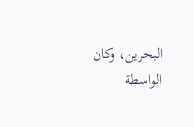البحرين، وكان الواسطة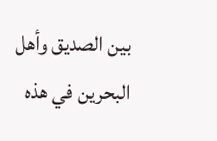بين الصديق وأهل البحرين في هذه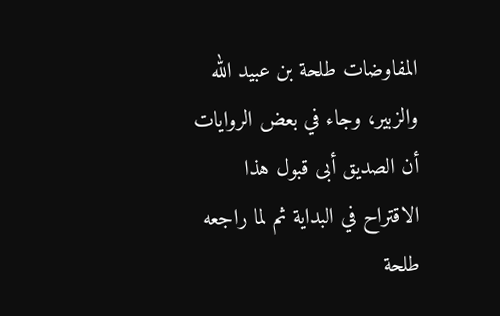المفاوضات طلحة بن عبيد الله والزبير، وجاء في بعض الروايات أن الصديق أبى قبول هذا الاقتراح في البداية ثم لما راجعه طلحة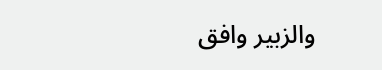والزبير وافق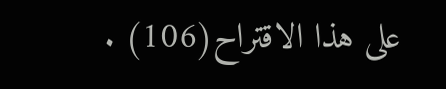على هذا الاقتراح(106) .